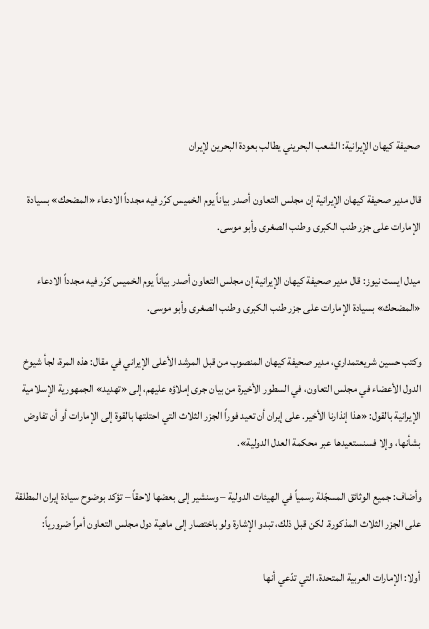صحيفة كيهان الإيرانية: الشعب البحريني يطالب بعودة البحرين لإيران

قال مدير صحيفة كيهان الإيرانية إن مجلس التعاون أصدر بياناً يوم الخميس كرّر فيه مجدداً الادعاء «المضحك» بسيادة الإمارات على جزر طنب الكبرى وطنب الصغرى وأبو موسى.

ميدل ايست نيوز: قال مدير صحيفة كيهان الإيرانية إن مجلس التعاون أصدر بياناً يوم الخميس كرّر فيه مجدداً الادعاء «المضحك» بسيادة الإمارات على جزر طنب الكبرى وطنب الصغرى وأبو موسى.

وكتب حسين شريعتمداري، مدير صحيفة كيهان المنصوب من قبل المرشد الأعلى الإيراني في مقال: هذه المرة، لجأ شيوخ الدول الأعضاء في مجلس التعاون، في السطور الأخيرة من بيان جرى إملاؤه عليهم، إلى «تهديد» الجمهورية الإسلامية الإيرانية بالقول: «هذا إنذارنا الأخير. على إيران أن تعيد فوراً الجزر الثلاث التي احتلتها بالقوة إلى الإمارات أو أن تفاوض بشأنها، وإلا فسنستعيدها عبر محكمة العدل الدولية».

وأضاف: جميع الوثائق المسجّلة رسمياً في الهيئات الدولية – وسنشير إلى بعضها لاحقاً – تؤكد بوضوح سيادة إيران المطلقة على الجزر الثلاث المذكورة. لكن قبل ذلك، تبدو الإشارة ولو باختصار إلى ماهية دول مجلس التعاون أمراً ضرورياً:

أولا: الإمارات العربية المتحدة، التي تدّعي أنها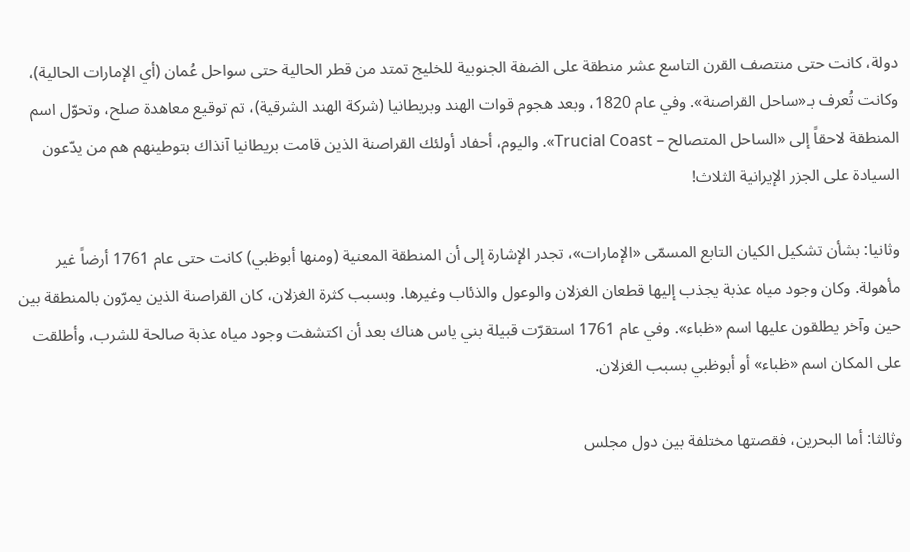دولة، كانت حتى منتصف القرن التاسع عشر منطقة على الضفة الجنوبية للخليج تمتد من قطر الحالية حتى سواحل عُمان (أي الإمارات الحالية)، وكانت تُعرف بـ«ساحل القراصنة». وفي عام 1820، وبعد هجوم قوات الهند وبريطانيا (شركة الهند الشرقية)، تم توقيع معاهدة صلح، وتحوّل اسم المنطقة لاحقاً إلى «الساحل المتصالح – Trucial Coast». واليوم، أحفاد أولئك القراصنة الذين قامت بريطانيا آنذاك بتوطينهم هم من يدّعون السيادة على الجزر الإيرانية الثلاث!

وثانيا: بشأن تشكيل الكيان التابع المسمّى «الإمارات»، تجدر الإشارة إلى أن المنطقة المعنية (ومنها أبوظبي) كانت حتى عام 1761 أرضاً غير مأهولة. وكان وجود مياه عذبة يجذب إليها قطعان الغزلان والوعول والذئاب وغيرها. وبسبب كثرة الغزلان، كان القراصنة الذين يمرّون بالمنطقة بين حين وآخر يطلقون عليها اسم «ظباء». وفي عام 1761 استقرّت قبيلة بني ياس هناك بعد أن اكتشفت وجود مياه عذبة صالحة للشرب، وأطلقت على المكان اسم «ظباء» أو أبوظبي بسبب الغزلان.

وثالثا: أما البحرين، فقصتها مختلفة بين دول مجلس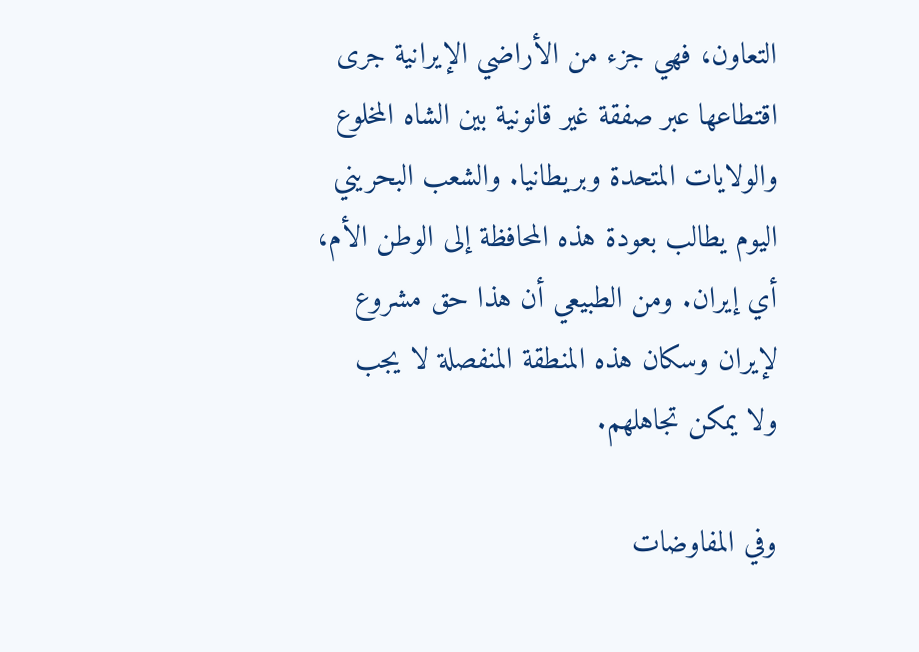التعاون، فهي جزء من الأراضي الإيرانية جرى اقتطاعها عبر صفقة غير قانونية بين الشاه المخلوع والولايات المتحدة وبريطانيا. والشعب البحريني اليوم يطالب بعودة هذه المحافظة إلى الوطن الأم، أي إيران. ومن الطبيعي أن هذا حق مشروع لإيران وسكان هذه المنطقة المنفصلة لا يجب ولا يمكن تجاهلهم.

وفي المفاوضات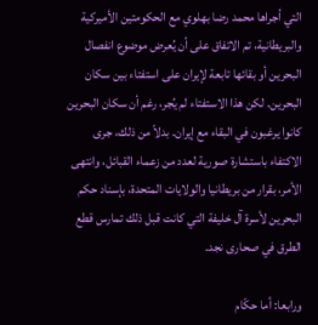التي أجراها محمد رضا بهلوي مع الحكومتين الأميركية والبريطانية، تم الاتفاق على أن يُعرض موضوع انفصال البحرين أو بقائها تابعة لإيران على استفتاء بين سكان البحرين. لكن هذا الاستفتاء لم يُجر، رغم أن سكان البحرين كانوا يرغبون في البقاء مع إيران. بدلاً من ذلك، جرى الاكتفاء باستشارة صورية لعدد من زعماء القبائل، وانتهى الأمر، بقرار من بريطانيا والولايات المتحدة، بإسناد حكم البحرين لأسرة آل خليفة التي كانت قبل ذلك تمارس قطع الطرق في صحارى نجد.

ورابعا: أما حكّام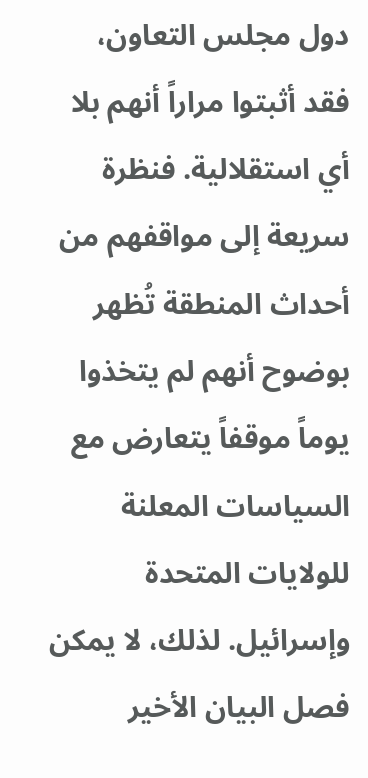دول مجلس التعاون، فقد أثبتوا مراراً أنهم بلا أي استقلالية. فنظرة سريعة إلى مواقفهم من أحداث المنطقة تُظهر بوضوح أنهم لم يتخذوا يوماً موقفاً يتعارض مع السياسات المعلنة للولايات المتحدة وإسرائيل. لذلك، لا يمكن فصل البيان الأخير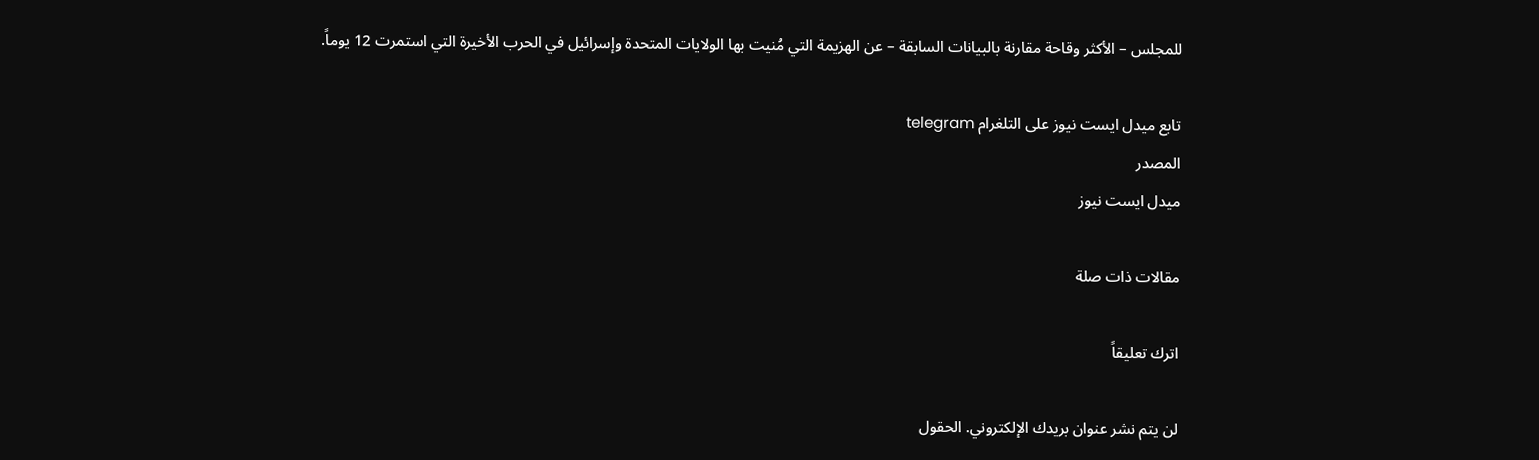للمجلس – الأكثر وقاحة مقارنة بالبيانات السابقة – عن الهزيمة التي مُنيت بها الولايات المتحدة وإسرائيل في الحرب الأخيرة التي استمرت 12 يوماً.

تابع ميدل ايست نيوز على التلغرام telegram
المصدر
ميدل ايست نيوز

مقالات ذات صلة

اترك تعليقاً

لن يتم نشر عنوان بريدك الإلكتروني. الحقول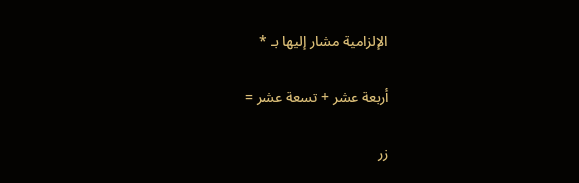الإلزامية مشار إليها بـ *

أربعة عشر + تسعة عشر =

زر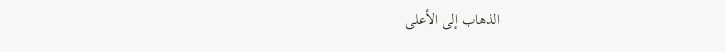الذهاب إلى الأعلى